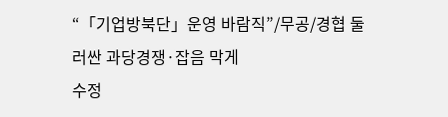“「기업방북단」운영 바람직”/무공/경협 둘러싼 과당경쟁·잡음 막게
수정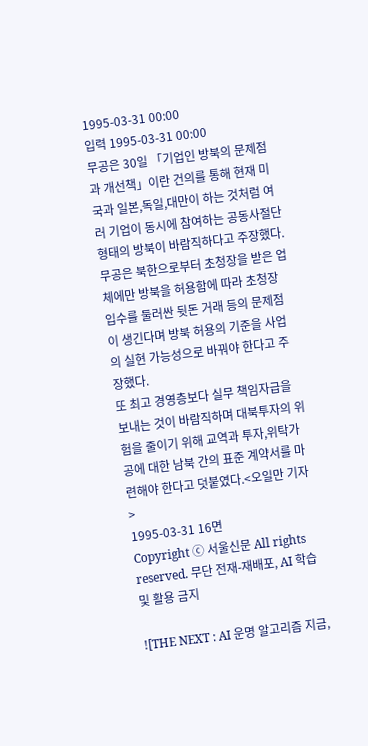1995-03-31 00:00
입력 1995-03-31 00:00
무공은 30일 「기업인 방북의 문제점과 개선책」이란 건의를 통해 현재 미국과 일본,독일,대만이 하는 것처럼 여러 기업이 동시에 참여하는 공동사절단 형태의 방북이 바람직하다고 주장했다.
무공은 북한으로부터 초청장을 받은 업체에만 방북을 허용함에 따라 초청장 입수를 둘러싼 뒷돈 거래 등의 문제점이 생긴다며 방북 허용의 기준을 사업의 실현 가능성으로 바꿔야 한다고 주장했다.
또 최고 경영층보다 실무 책임자급을 보내는 것이 바람직하며 대북투자의 위험을 줄이기 위해 교역과 투자,위탁가공에 대한 남북 간의 표준 계약서를 마련해야 한다고 덧붙였다.<오일만 기자>
1995-03-31 16면
Copyright ⓒ 서울신문 All rights reserved. 무단 전재-재배포, AI 학습 및 활용 금지

![THE NEXT : AI 운명 알고리즘 지금,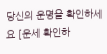당신의 운명을 확인하세요 [운세 확인하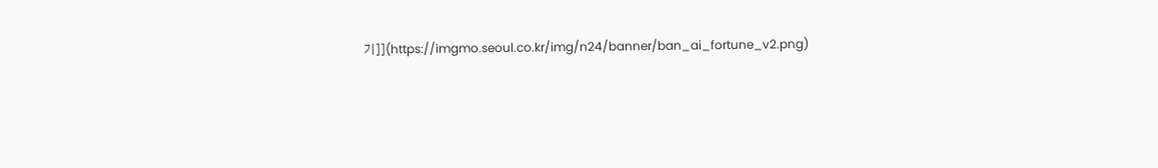기]](https://imgmo.seoul.co.kr/img/n24/banner/ban_ai_fortune_v2.png)